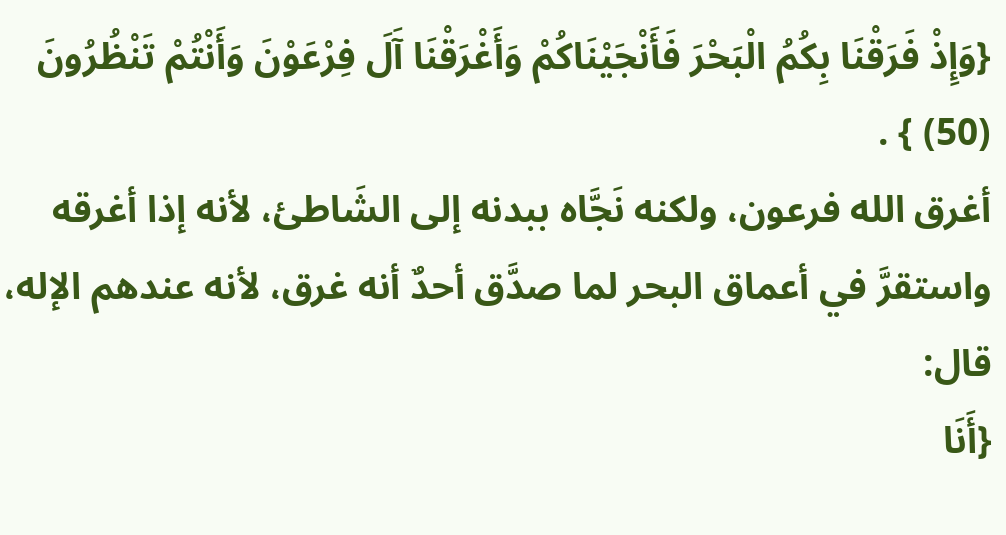{وَإِذْ فَرَقْنَا بِكُمُ الْبَحْرَ فَأَنْجَيْنَاكُمْ وَأَغْرَقْنَا آَلَ فِرْعَوْنَ وَأَنْتُمْ تَنْظُرُونَ (50) } .
أغرق الله فرعون، ولكنه نَجَّاه ببدنه إلى الشَاطئ، لأنه إذا أغرقه واستقرَّ في أعماق البحر لما صدَّق أحدٌ أنه غرق، لأنه عندهم الإله، قال:
{أَنَا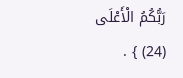رَبُّكُمُ الْأَعْلَى (24) } .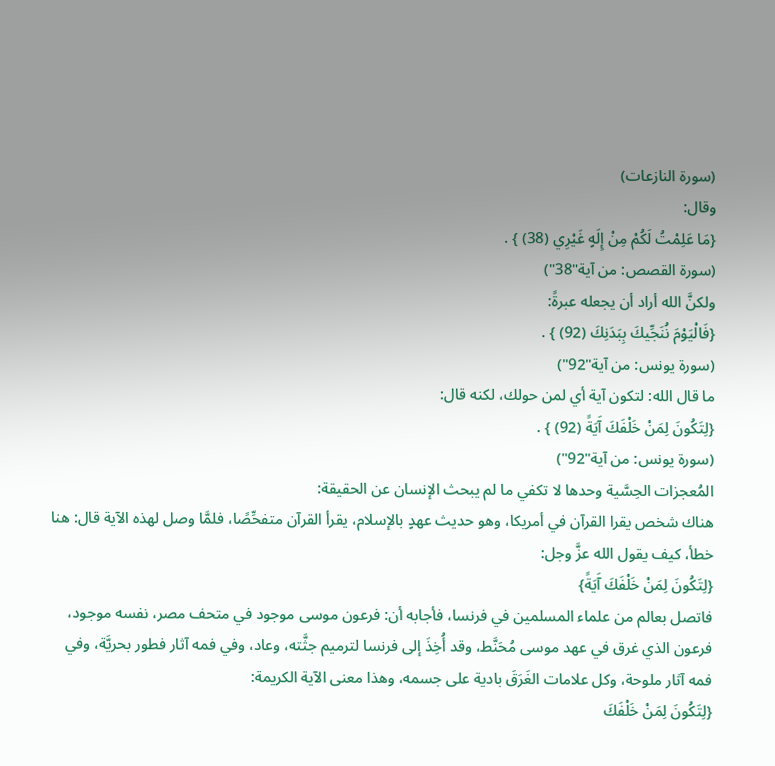(سورة النازعات)
وقال:
{مَا عَلِمْتُ لَكُمْ مِنْ إِلَهٍ غَيْرِي (38) } .
(سورة القصص: من آية"38")
ولكنَّ الله أراد أن يجعله عبرةً:
{فَالْيَوْمَ نُنَجِّيكَ بِبَدَنِكَ (92) } .
(سورة يونس: من آية"92")
ما قال الله: لتكون آية أي لمن حولك، لكنه قال:
{لِتَكُونَ لِمَنْ خَلْفَكَ آَيَةً (92) } .
(سورة يونس: من آية"92")
المُعجزات الحِسَّية وحدها لا تكفي ما لم يبحث الإنسان عن الحقيقة:
هناك شخص يقرا القرآن في أمريكا، وهو حديث عهدٍ بالإسلام، يقرأ القرآن متفحِّصًا، فلمَّا وصل لهذه الآية قال: هنا خطأ، كيف يقول الله عزَّ وجل:
{لِتَكُونَ لِمَنْ خَلْفَكَ آَيَةً}
فاتصل بعالم من علماء المسلمين في فرنسا، فأجابه أن: فرعون موسى موجود في متحف مصر، نفسه موجود، فرعون الذي غرق في عهد موسى مُحَنَّط، وقد أُخِذَ إلى فرنسا لترميم جثَّته، وعاد، وفي فمه آثار فطور بحريَّة، وفي فمه آثار ملوحة، وكل علامات الغَرَقَ بادية على جسمه، وهذا معنى الآية الكريمة:
{لِتَكُونَ لِمَنْ خَلْفَكَ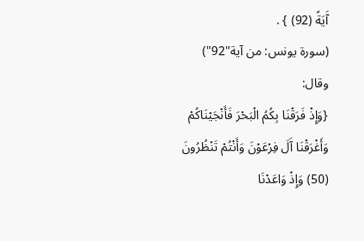آَيَةً (92) } .
(سورة يونس: من آية"92")
وقال:
{وَإِذْ فَرَقْنَا بِكُمُ الْبَحْرَ فَأَنْجَيْنَاكُمْ وَأَغْرَقْنَا آَلَ فِرْعَوْنَ وَأَنْتُمْ تَنْظُرُونَ (50) وَإِذْ وَاعَدْنَا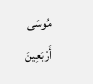مُوسَى أَرْبَعِينَ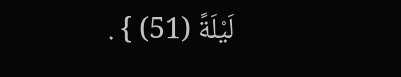لَيْلَةً (51) } .